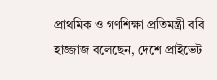প্রাথমিক ও গণশিক্ষা প্রতিমন্ত্রী ববি হাজ্জাজ বলেছেন, দেশে প্রাইভেট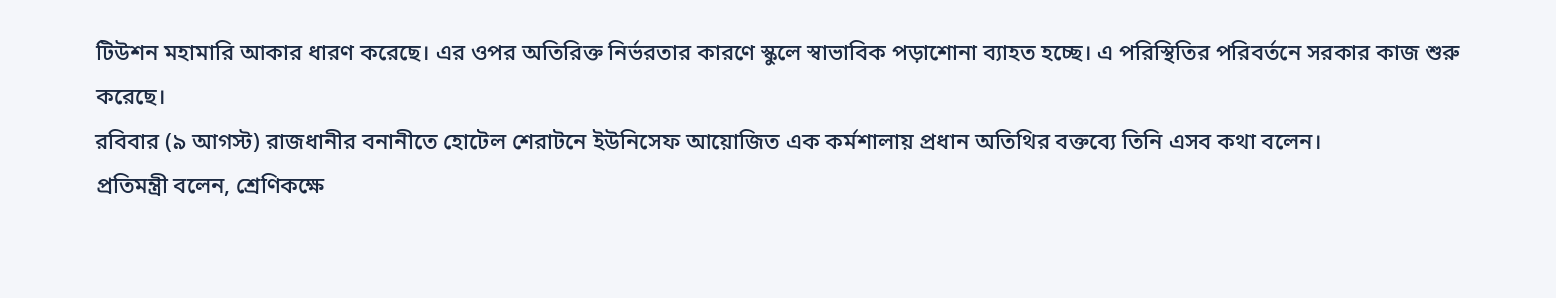টিউশন মহামারি আকার ধারণ করেছে। এর ওপর অতিরিক্ত নির্ভরতার কারণে স্কুলে স্বাভাবিক পড়াশোনা ব্যাহত হচ্ছে। এ পরিস্থিতির পরিবর্তনে সরকার কাজ শুরু করেছে।
রবিবার (৯ আগস্ট) রাজধানীর বনানীতে হোটেল শেরাটনে ইউনিসেফ আয়োজিত এক কর্মশালায় প্রধান অতিথির বক্তব্যে তিনি এসব কথা বলেন।
প্রতিমন্ত্রী বলেন, শ্রেণিকক্ষে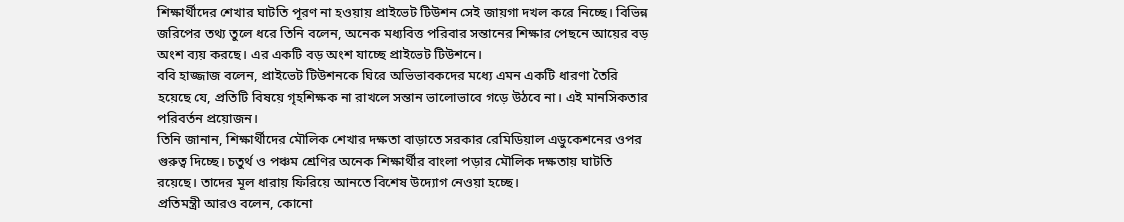শিক্ষার্থীদের শেখার ঘাটতি পূরণ না হওয়ায় প্রাইভেট টিউশন সেই জায়গা দখল করে নিচ্ছে। বিভিন্ন জরিপের তথ্য তুলে ধরে তিনি বলেন, অনেক মধ্যবিত্ত পরিবার সন্তানের শিক্ষার পেছনে আয়ের বড় অংশ ব্যয় করছে। এর একটি বড় অংশ যাচ্ছে প্রাইভেট টিউশনে।
ববি হাজ্জাজ বলেন, প্রাইভেট টিউশনকে ঘিরে অভিভাবকদের মধ্যে এমন একটি ধারণা তৈরি হয়েছে যে, প্রতিটি বিষয়ে গৃহশিক্ষক না রাখলে সন্তান ভালোভাবে গড়ে উঠবে না। এই মানসিকতার পরিবর্তন প্রয়োজন।
তিনি জানান, শিক্ষার্থীদের মৌলিক শেখার দক্ষতা বাড়াতে সরকার রেমিডিয়াল এডুকেশনের ওপর গুরুত্ব দিচ্ছে। চতুর্থ ও পঞ্চম শ্রেণির অনেক শিক্ষার্থীর বাংলা পড়ার মৌলিক দক্ষতায় ঘাটতি রয়েছে। তাদের মূল ধারায় ফিরিয়ে আনতে বিশেষ উদ্যোগ নেওয়া হচ্ছে।
প্রতিমন্ত্রী আরও বলেন, কোনো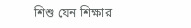শিশু যেন শিক্ষার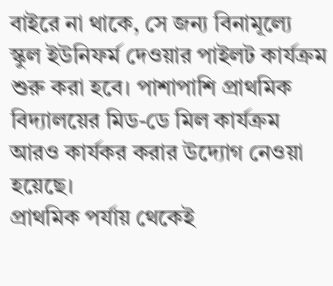বাইরে না থাকে, সে জন্য বিনামূল্যে স্কুল ইউনিফর্ম দেওয়ার পাইলট কার্যক্রম শুরু করা হবে। পাশাপাশি প্রাথমিক বিদ্যালয়ের মিড-ডে মিল কার্যক্রম আরও কার্যকর করার উদ্যোগ নেওয়া হয়েছে।
প্রাথমিক পর্যায় থেকেই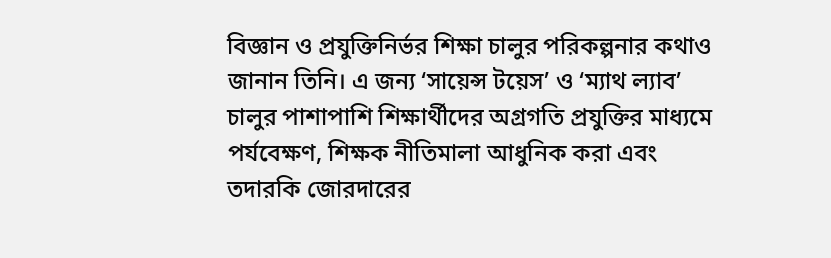বিজ্ঞান ও প্রযুক্তিনির্ভর শিক্ষা চালুর পরিকল্পনার কথাও জানান তিনি। এ জন্য ‘সায়েন্স টয়েস’ ও ‘ম্যাথ ল্যাব’ চালুর পাশাপাশি শিক্ষার্থীদের অগ্রগতি প্রযুক্তির মাধ্যমে পর্যবেক্ষণ, শিক্ষক নীতিমালা আধুনিক করা এবং তদারকি জোরদারের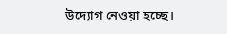উদ্যোগ নেওয়া হচ্ছে।